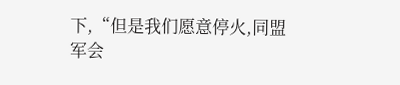下,“但是我们愿意停火,同盟军会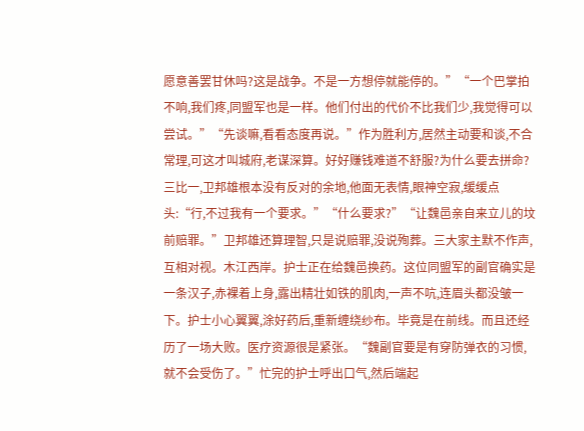愿意善罢甘休吗?这是战争。不是一方想停就能停的。”“一个巴掌拍不响,我们疼,同盟军也是一样。他们付出的代价不比我们少,我觉得可以尝试。”“先谈嘛,看看态度再说。”作为胜利方,居然主动要和谈,不合常理,可这才叫城府,老谋深算。好好赚钱难道不舒服?为什么要去拼命?三比一,卫邦雄根本没有反对的余地,他面无表情,眼神空寂,缓缓点头:“行,不过我有一个要求。”“什么要求?”“让魏邑亲自来立儿的坟前赔罪。”卫邦雄还算理智,只是说赔罪,没说殉葬。三大家主默不作声,互相对视。木江西岸。护士正在给魏邑换药。这位同盟军的副官确实是一条汉子,赤裸着上身,露出精壮如铁的肌肉,一声不吭,连眉头都没皱一下。护士小心翼翼,涂好药后,重新缠绕纱布。毕竟是在前线。而且还经历了一场大败。医疗资源很是紧张。“魏副官要是有穿防弹衣的习惯,就不会受伤了。”忙完的护士呼出口气,然后端起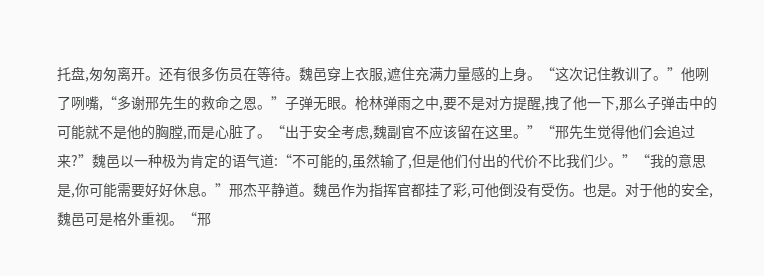托盘,匆匆离开。还有很多伤员在等待。魏邑穿上衣服,遮住充满力量感的上身。“这次记住教训了。”他咧了咧嘴,“多谢邢先生的救命之恩。”子弹无眼。枪林弹雨之中,要不是对方提醒,拽了他一下,那么子弹击中的可能就不是他的胸膛,而是心脏了。“出于安全考虑,魏副官不应该留在这里。”“邢先生觉得他们会追过来?”魏邑以一种极为肯定的语气道:“不可能的,虽然输了,但是他们付出的代价不比我们少。”“我的意思是,你可能需要好好休息。”邢杰平静道。魏邑作为指挥官都挂了彩,可他倒没有受伤。也是。对于他的安全,魏邑可是格外重视。“邢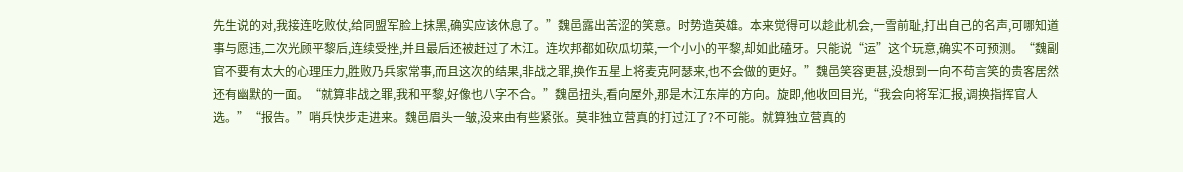先生说的对,我接连吃败仗,给同盟军脸上抹黑,确实应该休息了。”魏邑露出苦涩的笑意。时势造英雄。本来觉得可以趁此机会,一雪前耻,打出自己的名声,可哪知道事与愿违,二次光顾平黎后,连续受挫,并且最后还被赶过了木江。连坎邦都如砍瓜切菜,一个小小的平黎,却如此磕牙。只能说“运”这个玩意,确实不可预测。“魏副官不要有太大的心理压力,胜败乃兵家常事,而且这次的结果,非战之罪,换作五星上将麦克阿瑟来,也不会做的更好。”魏邑笑容更甚,没想到一向不苟言笑的贵客居然还有幽默的一面。“就算非战之罪,我和平黎,好像也八字不合。”魏邑扭头,看向屋外,那是木江东岸的方向。旋即,他收回目光,“我会向将军汇报,调换指挥官人选。”“报告。”哨兵快步走进来。魏邑眉头一皱,没来由有些紧张。莫非独立营真的打过江了?不可能。就算独立营真的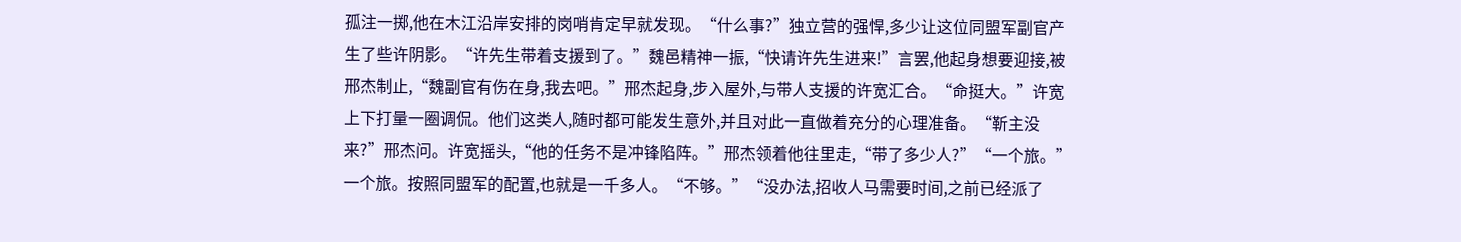孤注一掷,他在木江沿岸安排的岗哨肯定早就发现。“什么事?”独立营的强悍,多少让这位同盟军副官产生了些许阴影。“许先生带着支援到了。”魏邑精神一振,“快请许先生进来!”言罢,他起身想要迎接,被邢杰制止,“魏副官有伤在身,我去吧。”邢杰起身,步入屋外,与带人支援的许宽汇合。“命挺大。”许宽上下打量一圈调侃。他们这类人,随时都可能发生意外,并且对此一直做着充分的心理准备。“靳主没来?”邢杰问。许宽摇头,“他的任务不是冲锋陷阵。”邢杰领着他往里走,“带了多少人?”“一个旅。”一个旅。按照同盟军的配置,也就是一千多人。“不够。”“没办法,招收人马需要时间,之前已经派了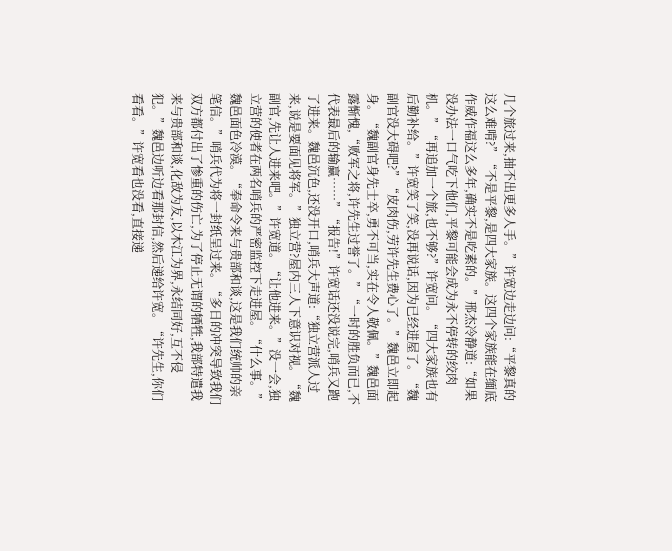几个旅过来,抽不出更多人手。”许宽边走边问:“平黎真的这么难啃?”“不是平黎,是四大家族。这四个家族能在缅底作威作福这么多年,确实不是吃素的。”邢杰冷静道:“如果没办法一口气吃下他们,平黎可能会成为永不停转的绞肉机。”“再追加一个旅,也不够?”许宽问。“四大家族也有后勤补给。”许宽笑了笑,没再说话,因为已经进屋了。“魏副官没大碍吧?”“皮肉伤,劳许先生费心了。”魏邑立即起身。“魏副官身先士卒,勇不可当,实在令人敬佩。”魏邑面露惭愧,“败军之将,许先生过誉了。”“一时的胜负而已,不代表最后的输赢……”“报告!”许宽话还没说完,哨兵又跑了进来。魏邑沉色,还没开口,哨兵大声道:“独立营派人过来,说是要面见将军。”独立营?屋内三人下意识对视。“魏副官,先让人进来吧。”许宽道。“让他进来。”没一会,独立营的使者在两名哨兵的严密监控下走进屋。“什么事。”魏邑面色冷漠。“奉命令来与贵部和谈,这是我们统帅的亲笔信。”哨兵代为将一封纸呈过来。“多日的冲突导致我们双方都付出了惨重的伤亡,为了停止无谓的牺牲,我部特遣我来与贵部和谈,化敌为友,以木江为界,永结同好,互不侵犯。”魏邑边听边看那封信,然后递给许宽。“许先生,你们看看。”许宽看也没看,直接递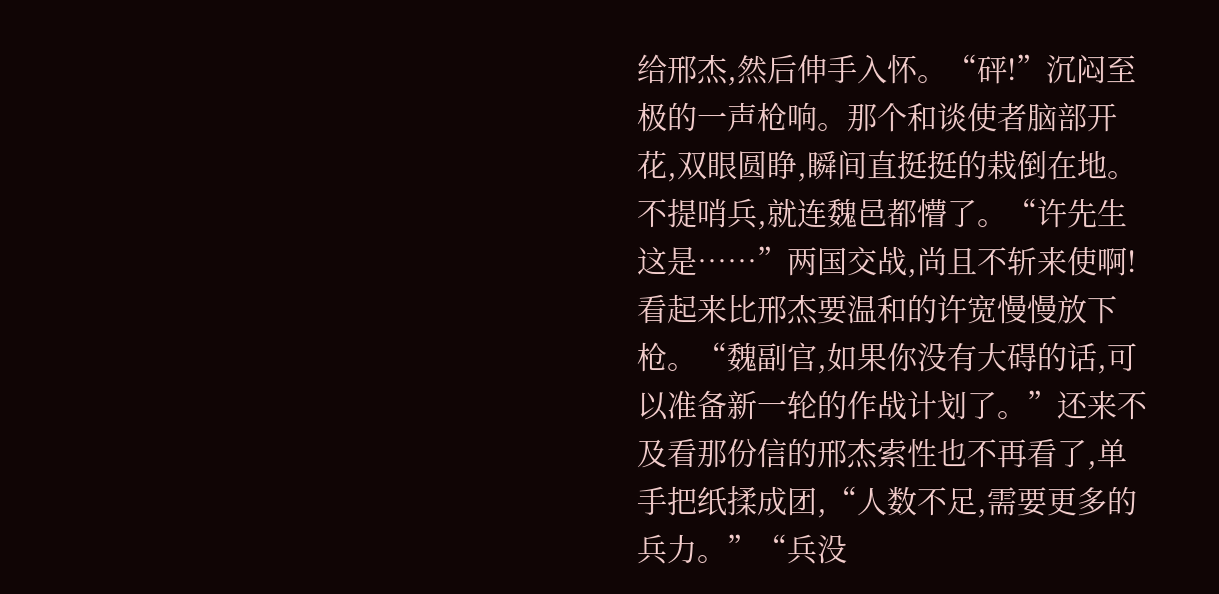给邢杰,然后伸手入怀。“砰!”沉闷至极的一声枪响。那个和谈使者脑部开花,双眼圆睁,瞬间直挺挺的栽倒在地。不提哨兵,就连魏邑都懵了。“许先生这是……”两国交战,尚且不斩来使啊!看起来比邢杰要温和的许宽慢慢放下枪。“魏副官,如果你没有大碍的话,可以准备新一轮的作战计划了。”还来不及看那份信的邢杰索性也不再看了,单手把纸揉成团,“人数不足,需要更多的兵力。”“兵没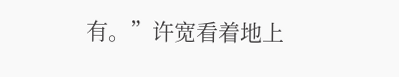有。”许宽看着地上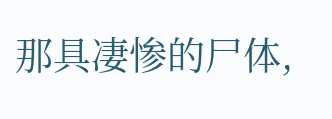那具凄惨的尸体,